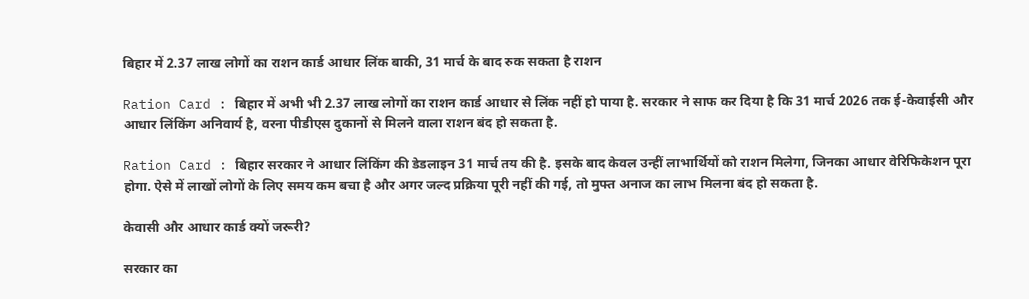बिहार में 2.37 लाख लोगों का राशन कार्ड आधार लिंक बाकी, 31 मार्च के बाद रुक सकता है राशन

Ration Card : बिहार में अभी भी 2.37 लाख लोगों का राशन कार्ड आधार से लिंक नहीं हो पाया है. सरकार ने साफ कर दिया है कि 31 मार्च 2026 तक ई-केवाईसी और आधार लिंकिंग अनिवार्य है, वरना पीडीएस दुकानों से मिलने वाला राशन बंद हो सकता है.

Ration Card : बिहार सरकार ने आधार लिंकिंग की डेडलाइन 31 मार्च तय की है. इसके बाद केवल उन्हीं लाभार्थियों को राशन मिलेगा, जिनका आधार वेरिफिकेशन पूरा होगा. ऐसे में लाखों लोगों के लिए समय कम बचा है और अगर जल्द प्रक्रिया पूरी नहीं की गई, तो मुफ्त अनाज का लाभ मिलना बंद हो सकता है.

केवासी और आधार कार्ड क्यों जरूरी?

सरकार का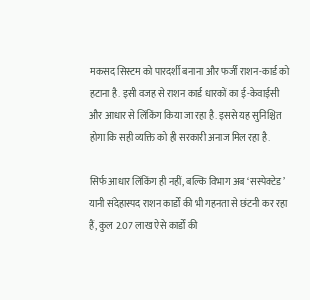मकसद सिस्टम को पारदर्शी बनाना और फर्जी राशन-कार्ड को हटाना है. इसी वजह से राशन कार्ड धारकों का ई-केवाईसी और आधार से लिंकिंग किया जा रहा है. इससे यह सुनिश्चित होगा कि सही व्यक्ति को ही सरकारी अनाज मिल रहा है.

सिर्फ आधार लिंकिंग ही नहीं, बल्कि विभाग अब ‘सस्पेक्टेड’ यानी संदेहास्पद राशन कार्डों की भी गहनता से छंटनी कर रहा हैं, कुल 2.07 लाख ऐसे कार्डों की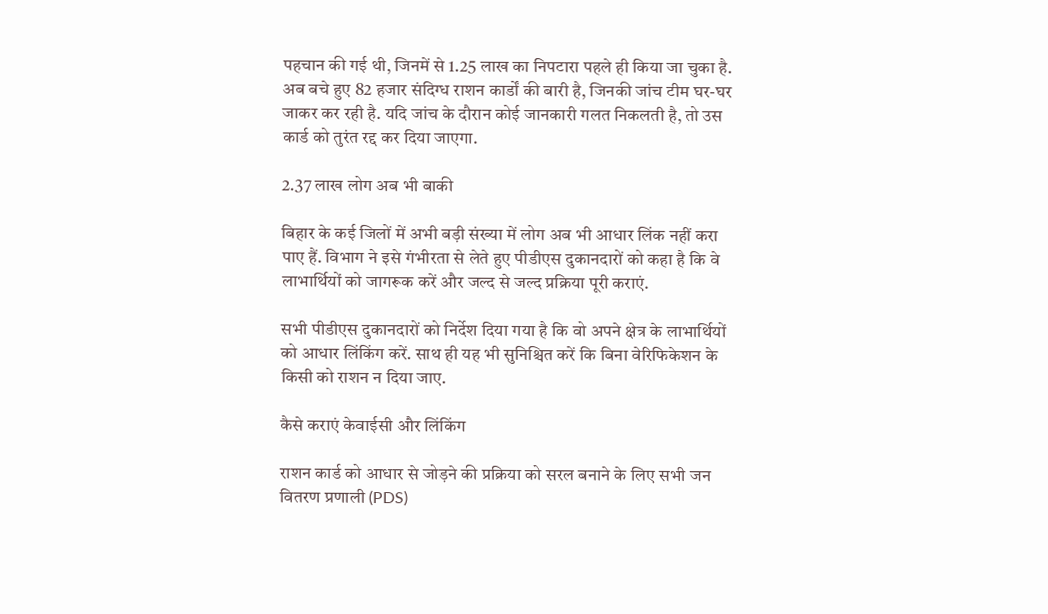पहचान की गई थी, जिनमें से 1.25 लाख का निपटारा पहले ही किया जा चुका है. अब बचे हुए 82 हजार संदिग्ध राशन कार्डों की बारी है, जिनकी जांच टीम घर-घर जाकर कर रही है. यदि जांच के दौरान कोई जानकारी गलत निकलती है, तो उस कार्ड को तुरंत रद्द कर दिया जाएगा.

2.37 लाख लोग अब भी बाकी

बिहार के कई जिलों में अभी बड़ी संख्या में लोग अब भी आधार लिंक नहीं करा पाए हैं. विभाग ने इसे गंभीरता से लेते हुए पीडीएस दुकानदारों को कहा है कि वे लाभार्थियों को जागरूक करें और जल्द से जल्द प्रक्रिया पूरी कराएं.

सभी पीडीएस दुकानदारों को निर्देश दिया गया है कि वो अपने क्षेत्र के लाभार्थियों को आधार लिंकिंग करें. साथ ही यह भी सुनिश्चित करें कि बिना वेरिफिकेशन के किसी को राशन न दिया जाए.

कैसे कराएं केवाईसी और लिंकिंग

राशन कार्ड को आधार से जोड़ने की प्रक्रिया को सरल बनाने के लिए सभी जन वितरण प्रणाली (PDS)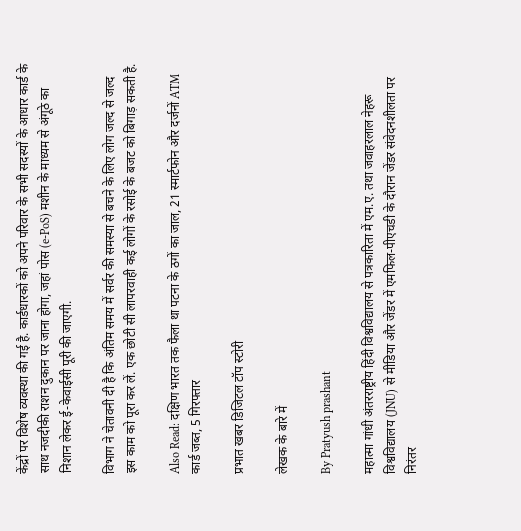केंद्रों पर विशेष व्यवस्था की गई है. कार्डधारकों को अपने परिवार के सभी सदस्यों के आधार कार्ड के साथ नजदीकी राशन दुकान पर जाना होगा, जहां पोस (e-PoS) मशीन के माध्यम से अंगूठे का निशान लेकर ई-केवाईसी पूरी की जाएगी.

विभाग ने चेतावनी दी है कि अंतिम समय में सर्वर की समस्या से बचने के लिए लोग जल्द से जल्द इस काम को पूरा कर लें. एक छोटी सी लापरवाही कई लोगों के रसोई के बजट को बिगाड़ सकती है.

Also Read: दक्षिण भारत तक फैला था पटना के ठगों का जाल, 21 स्मार्टफोन और दर्जनों ATM कार्ड जब्त, 5 गिरफ्तार

प्रभात खबर डिजिटल टॉप स्टोरी

लेखक के बारे में

By Pratyush prashant

महात्मा गांधी अंतरराष्ट्रीय हिंदी विश्वविद्यालय से पत्रकारिता में एम.ए. तथा जवाहरलाल नेहरू विश्वविद्यालय (JNU) से मीडिया और जेंडर में एमफिल-पीएचडी के दौरान जेंडर संवेदनशीलता पर निरंतर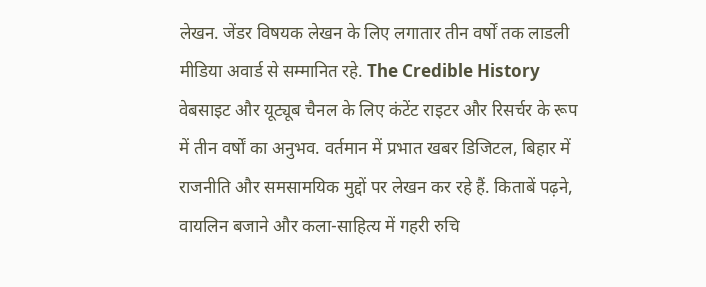लेखन. जेंडर विषयक लेखन के लिए लगातार तीन वर्षों तक लाडली मीडिया अवार्ड से सम्मानित रहे. The Credible History वेबसाइट और यूट्यूब चैनल के लिए कंटेंट राइटर और रिसर्चर के रूप में तीन वर्षों का अनुभव. वर्तमान में प्रभात खबर डिजिटल, बिहार में राजनीति और समसामयिक मुद्दों पर लेखन कर रहे हैं. किताबें पढ़ने, वायलिन बजाने और कला-साहित्य में गहरी रुचि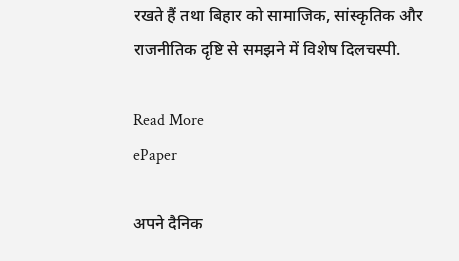रखते हैं तथा बिहार को सामाजिक, सांस्कृतिक और राजनीतिक दृष्टि से समझने में विशेष दिलचस्पी.

Read More
ePaper

अपने दैनिक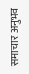समाचार अनुभव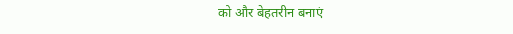को और बेहतरीन बनाएं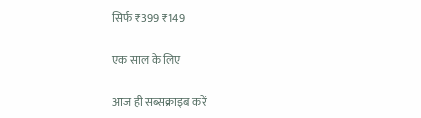सिर्फ ₹399 ₹149

एक साल के लिए

आज ही सब्सक्राइब करें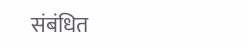संबंधित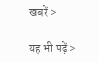खबरें >

यह भी पढ़ें >